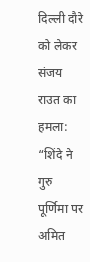दिल्ली दौरे को लेकर संजय राउत का हमला: “शिंदे ने गुरु पूर्णिमा पर अमित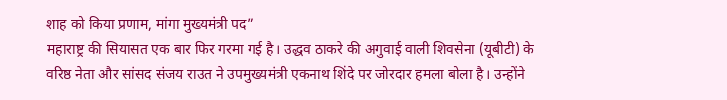शाह को किया प्रणाम, मांगा मुख्यमंत्री पद”
महाराष्ट्र की सियासत एक बार फिर गरमा गई है। उद्धव ठाकरे की अगुवाई वाली शिवसेना (यूबीटी) के वरिष्ठ नेता और सांसद संजय राउत ने उपमुख्यमंत्री एकनाथ शिंदे पर जोरदार हमला बोला है। उन्होंने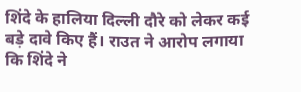शिंदे के हालिया दिल्ली दौरे को लेकर कई बड़े दावे किए हैं। राउत ने आरोप लगाया कि शिंदे ने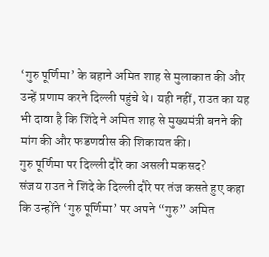‘गुरु पूर्णिमा’ के बहाने अमित शाह से मुलाकात की और उन्हें प्रणाम करने दिल्ली पहुंचे थे। यही नहीं, राउत का यह भी दावा है कि शिंदे ने अमित शाह से मुख्यमंत्री बनने की मांग की और फडणवीस की शिकायत की।
गुरु पूर्णिमा पर दिल्ली दौरे का असली मकसद?
संजय राउत ने शिंदे के दिल्ली दौरे पर तंज कसते हुए कहा कि उन्होंने ‘गुरु पूर्णिमा’ पर अपने “गुरु” अमित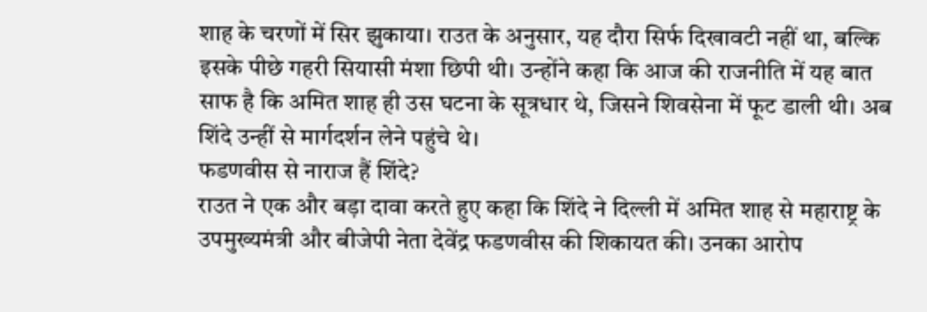शाह के चरणों में सिर झुकाया। राउत के अनुसार, यह दौरा सिर्फ दिखावटी नहीं था, बल्कि इसके पीछे गहरी सियासी मंशा छिपी थी। उन्होंने कहा कि आज की राजनीति में यह बात साफ है कि अमित शाह ही उस घटना के सूत्रधार थे, जिसने शिवसेना में फूट डाली थी। अब शिंदे उन्हीं से मार्गदर्शन लेने पहुंचे थे।
फडणवीस से नाराज हैं शिंदे?
राउत ने एक और बड़ा दावा करते हुए कहा कि शिंदे ने दिल्ली में अमित शाह से महाराष्ट्र के उपमुख्यमंत्री और बीजेपी नेता देवेंद्र फडणवीस की शिकायत की। उनका आरोप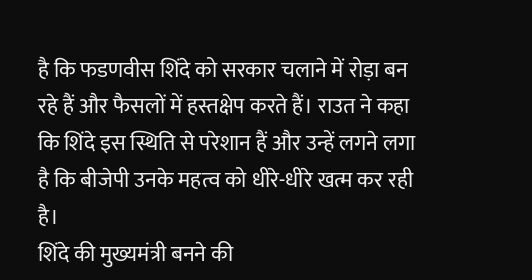है कि फडणवीस शिंदे को सरकार चलाने में रोड़ा बन रहे हैं और फैसलों में हस्तक्षेप करते हैं। राउत ने कहा कि शिंदे इस स्थिति से परेशान हैं और उन्हें लगने लगा है कि बीजेपी उनके महत्व को धीरे-धीरे खत्म कर रही है।
शिंदे की मुख्यमंत्री बनने की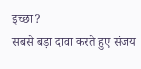इच्छा?
सबसे बड़ा दावा करते हुए संजय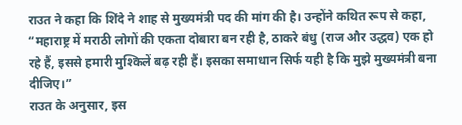राउत ने कहा कि शिंदे ने शाह से मुख्यमंत्री पद की मांग की है। उन्होंने कथित रूप से कहा, “महाराष्ट्र में मराठी लोगों की एकता दोबारा बन रही है, ठाकरे बंधु (राज और उद्धव) एक हो रहे हैं, इससे हमारी मुश्किलें बढ़ रही हैं। इसका समाधान सिर्फ यही है कि मुझे मुख्यमंत्री बना दीजिए।”
राउत के अनुसार, इस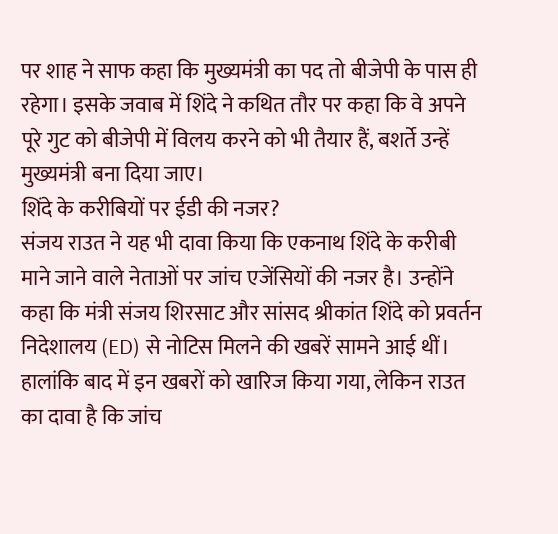पर शाह ने साफ कहा कि मुख्यमंत्री का पद तो बीजेपी के पास ही रहेगा। इसके जवाब में शिंदे ने कथित तौर पर कहा कि वे अपने पूरे गुट को बीजेपी में विलय करने को भी तैयार हैं, बशर्ते उन्हें मुख्यमंत्री बना दिया जाए।
शिंदे के करीबियों पर ईडी की नजर?
संजय राउत ने यह भी दावा किया कि एकनाथ शिंदे के करीबी माने जाने वाले नेताओं पर जांच एजेंसियों की नजर है। उन्होंने कहा कि मंत्री संजय शिरसाट और सांसद श्रीकांत शिंदे को प्रवर्तन निदेशालय (ED) से नोटिस मिलने की खबरें सामने आई थीं। हालांकि बाद में इन खबरों को खारिज किया गया, लेकिन राउत का दावा है कि जांच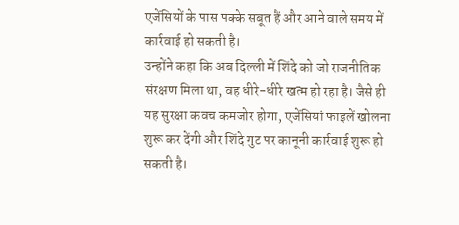एजेंसियों के पास पक्के सबूत हैं और आने वाले समय में कार्रवाई हो सकती है।
उन्होंने कहा कि अब दिल्ली में शिंदे को जो राजनीतिक संरक्षण मिला था, वह धीरे-धीरे खत्म हो रहा है। जैसे ही यह सुरक्षा कवच कमजोर होगा, एजेंसियां फाइलें खोलना शुरू कर देंगी और शिंदे गुट पर कानूनी कार्रवाई शुरू हो सकती है।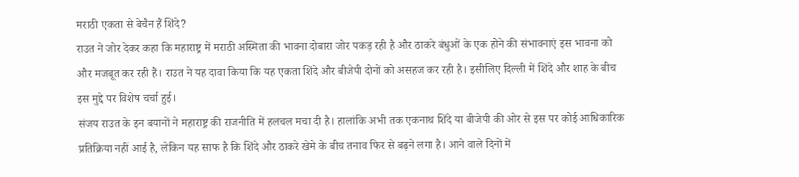मराठी एकता से बेचैन हैं शिंदे?
राउत ने जोर देकर कहा कि महाराष्ट्र में मराठी अस्मिता की भावना दोबारा जोर पकड़ रही है और ठाकरे बंधुओं के एक होने की संभावनाएं इस भावना को और मजबूत कर रही हैं। राउत ने यह दावा किया कि यह एकता शिंदे और बीजेपी दोनों को असहज कर रही है। इसीलिए दिल्ली में शिंदे और शाह के बीच इस मुद्दे पर विशेष चर्चा हुई।
संजय राउत के इन बयानों ने महाराष्ट्र की राजनीति में हलचल मचा दी है। हालांकि अभी तक एकनाथ शिंदे या बीजेपी की ओर से इस पर कोई आधिकारिक प्रतिक्रिया नहीं आई है, लेकिन यह साफ है कि शिंदे और ठाकरे खेमे के बीच तनाव फिर से बढ़ने लगा है। आने वाले दिनों में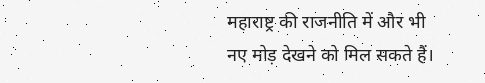महाराष्ट्र की राजनीति में और भी नए मोड़ देखने को मिल सकते हैं।